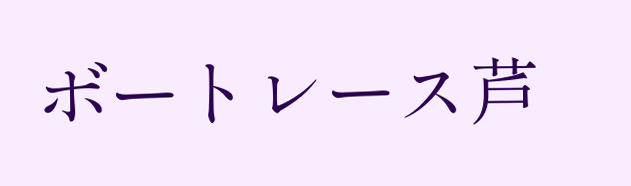ボートレース芦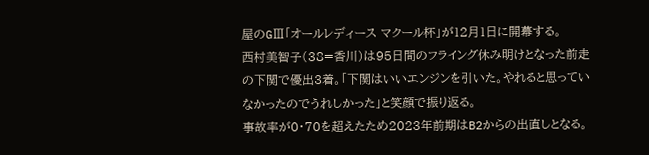屋のGⅢ「オールレディース マクール杯」が12月1日に開幕する。
西村美智子(38=香川)は95日間のフライング休み明けとなった前走の下関で優出3着。「下関はいいエンジンを引いた。やれると思っていなかったのでうれしかった」と笑顔で振り返る。
事故率が0・70を超えたため2023年前期はB2からの出直しとなる。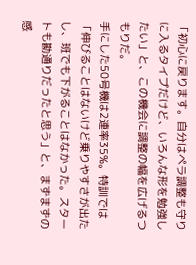「初心に戻ります。自分はペラ調整も守りに入るタイプだけど、いろんな形を勉強したい」と、この機会に調整の幅を広げるつもりだ。
手にした50号機は2連率35%。特訓では「伸びることはないけど乗りやすさが出たし、班でも下がることはなかった。スタートも勘通りだったと思う」と、まずまずの感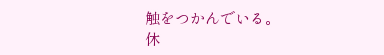触をつかんでいる。
休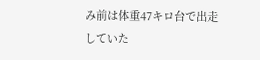み前は体重47キロ台で出走していた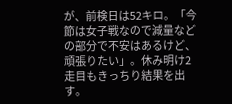が、前検日は52キロ。「今節は女子戦なので減量などの部分で不安はあるけど、頑張りたい」。休み明け2走目もきっちり結果を出す。